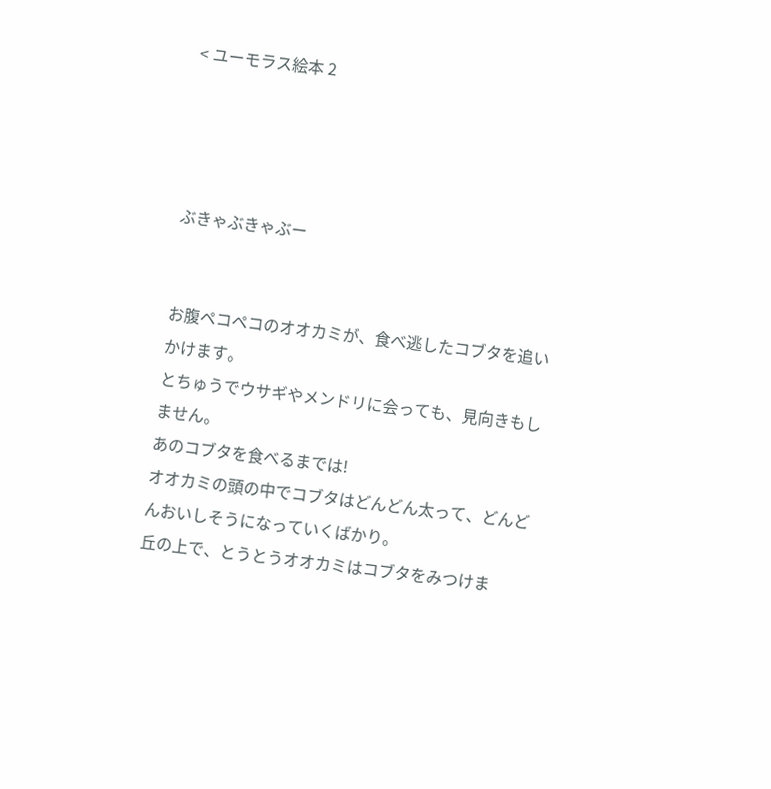< ユーモラス絵本 2




ぶきゃぶきゃぶー


お腹ペコペコのオオカミが、食べ逃したコブタを追いかけます。
とちゅうでウサギやメンドリに会っても、見向きもしません。
あのコブタを食べるまでは!
オオカミの頭の中でコブタはどんどん太って、どんどんおいしそうになっていくばかり。
丘の上で、とうとうオオカミはコブタをみつけま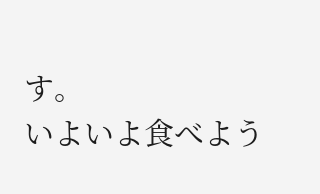す。
いよいよ食べよう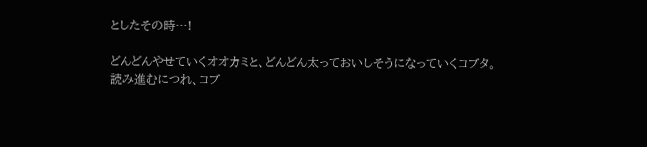としたその時…!

どんどんやせていくオオカミと、どんどん太っておいしそうになっていくコブタ。
読み進むにつれ、コブ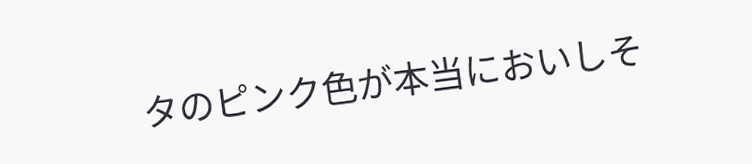タのピンク色が本当においしそ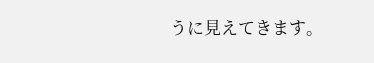うに見えてきます。